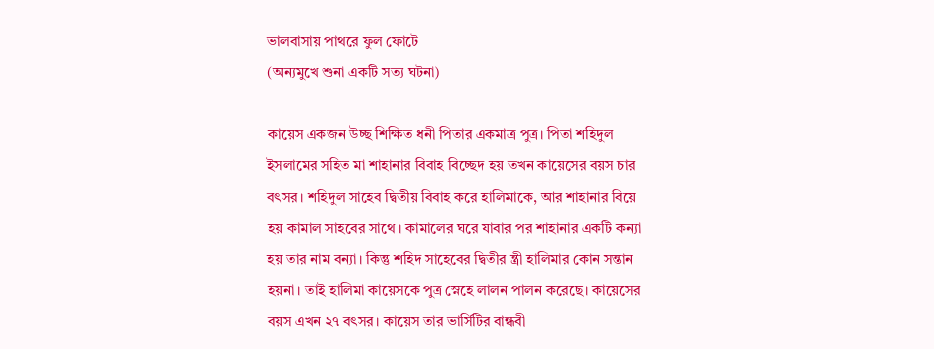ভালবাসায় পাথরে ফুল ফোটে
(অন্যমুখে শুনা একটি সত্য ঘটনা)

কায়েস একজন উচ্ছ শিক্ষিত ধনী পিতার একমাত্র পুত্র। পিতা শহিদুল ইসলামের সহিত মা শাহানার বিবাহ বিচ্ছেদ হয় তখন কায়েসের বয়স চার বৎসর। শহিদুল সাহেব দ্বিতীয় বিবাহ করে হালিমাকে, আর শাহানার বিয়ে হয় কামাল সাহবের সাথে। কামালের ঘরে যাবার পর শাহানার একটি কন্যা হয় তার নাম বন্যা। কিন্তু শহিদ সাহেবের দ্বিতীর ন্ত্রী হালিমার কোন সন্তান হয়না। তাই হালিমা কায়েসকে পুত্র স্নেহে লালন পালন করেছে। কায়েসের বয়স এখন ২৭ বৎসর। কায়েস তার ভার্সিটির বান্ধবী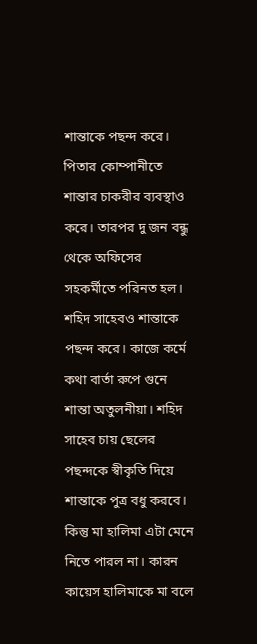শান্তাকে পছন্দ করে। পিতার কোম্পানীতে শান্তার চাকরীর ব্যবস্থাও করে। তারপর দু জন বন্ধু থেকে অফিসের সহকর্মীতে পরিনত হল। শহিদ সাহেবও শান্তাকে পছন্দ করে। কাজে কর্মে কথা বার্তা রুপে গুনে শান্তা অতুলনীয়া। শহিদ সাহেব চায় ছেলের পছন্দকে স্বীকৃতি দিয়ে শান্তাকে পুত্র বধু করবে। কিন্তু মা হালিমা এটা মেনে নিতে পারল না। কারন কায়েস হালিমাকে মা বলে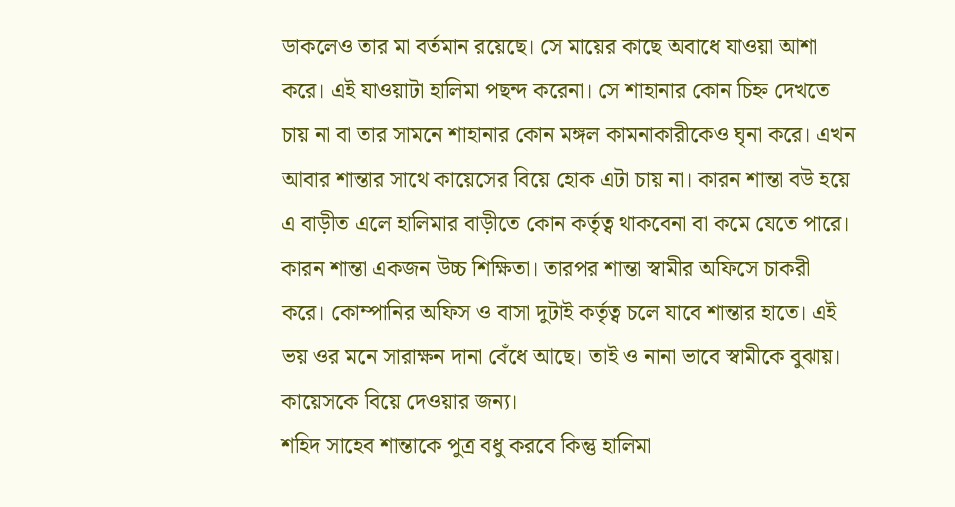ডাকলেও তার মা বর্তমান রয়েছে। সে মায়ের কাছে অবাধে যাওয়া আশা করে। এই যাওয়াটা হালিমা পছন্দ করেনা। সে শাহানার কোন চিহ্ন দেখতে চায় না বা তার সামনে শাহানার কোন মঙ্গল কামনাকারীকেও ঘৃনা করে। এখন আবার শান্তার সাথে কায়েসের বিয়ে হোক এটা চায় না। কারন শান্তা বউ হয়ে এ বাড়ীত এলে হালিমার বাড়ীতে কোন কর্তৃত্ব থাকবেনা বা কমে যেতে পারে। কারন শান্তা একজন উচ্চ শিক্ষিতা। তারপর শান্তা স্বামীর অফিসে চাকরী করে। কোম্পানির অফিস ও বাসা দুটাই কর্তৃত্ব চলে যাবে শান্তার হাতে। এই ভয় ওর মনে সারাক্ষন দানা বেঁধে আছে। তাই ও নানা ভাবে স্বামীকে বুঝায়। কায়েসকে বিয়ে দেওয়ার জন্য।
শহিদ সাহেব শান্তাকে পুত্র বধু করবে কিন্তু হালিমা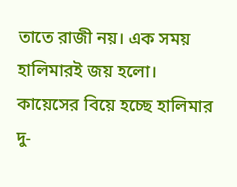তাতে রাজী নয়। এক সময় হালিমারই জয় হলো। কায়েসের বিয়ে হচ্ছে হালিমার দু-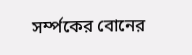সর্ম্পকের বোনের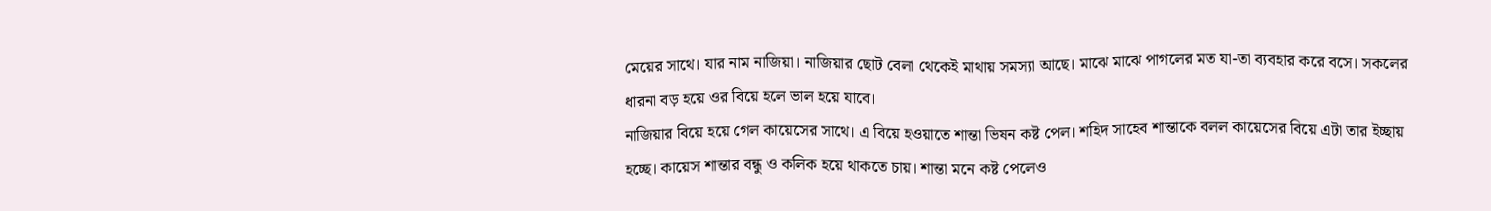মেয়ের সাথে। যার নাম নাজিয়া। নাজিয়ার ছোট বেলা থেকেই মাথায় সমস্যা আছে। মাঝে মাঝে পাগলের মত যা-তা ব্যবহার করে বসে। সকলের ধারনা বড় হয়ে ওর বিয়ে হলে ভাল হয়ে যাবে।
নাজিয়ার বিয়ে হয়ে গেল কায়েসের সাথে। এ বিয়ে হওয়াতে শান্তা ভিষন কষ্ট পেল। শহিদ সাহেব শান্তাকে বলল কায়েসের বিয়ে এটা তার ইচ্ছায় হচ্ছে। কায়েস শান্তার বন্ধু ও কলিক হয়ে থাকতে চায়। শান্তা মনে কষ্ট পেলেও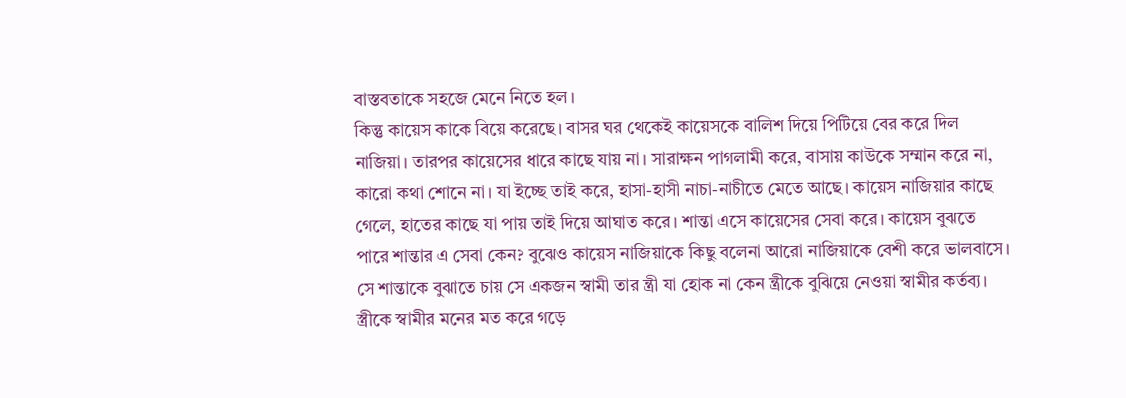বাস্তবতাকে সহজে মেনে নিতে হল।
কিন্তু কায়েস কাকে বিয়ে করেছে। বাসর ঘর থেকেই কায়েসকে বালিশ দিয়ে পিটিয়ে বের করে দিল নাজিয়া। তারপর কায়েসের ধারে কাছে যায় না। সারাক্ষন পাগলামী করে, বাসায় কাউকে সম্মান করে না, কারো কথা শোনে না। যা ইচ্ছে তাই করে, হাসা-হাসী নাচা-নাচীতে মেতে আছে। কায়েস নাজিয়ার কাছে গেলে, হাতের কাছে যা পায় তাই দিয়ে আঘাত করে। শান্তা এসে কায়েসের সেবা করে। কায়েস বুঝতে পারে শান্তার এ সেবা কেন? বুঝেও কায়েস নাজিয়াকে কিছু বলেনা আরো নাজিয়াকে বেশী করে ভালবাসে। সে শান্তাকে বুঝাতে চায় সে একজন স্বামী তার ন্ত্রী যা হোক না কেন ন্ত্রীকে বুঝিয়ে নেওয়া স্বামীর কর্তব্য। স্ত্রীকে স্বামীর মনের মত করে গড়ে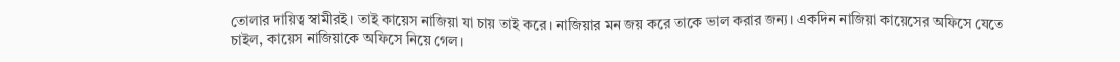তোলার দায়িত্ব স্বামীরই। তাই কায়েস নাজিয়া যা চায় তাই করে। নাজিয়ার মন জয় করে তাকে ভাল করার জন্য। একদিন নাজিয়া কায়েসের অফিসে যেতে চাইল, কায়েস নাজিয়াকে অফিসে নিয়ে গেল।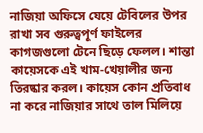নাজিয়া অফিসে যেয়ে টেবিলের উপর রাখা সব গুরুত্বপূর্ণ ফাইলের কাগজগুলো টেনে ছিড়ে ফেলল। শান্তা কায়েসকে এই খাম-খেয়ালীর জন্য তিরষ্কার করল। কায়েস কোন প্রতিবাধ না করে নাজিয়ার সাথে তাল মিলিয়ে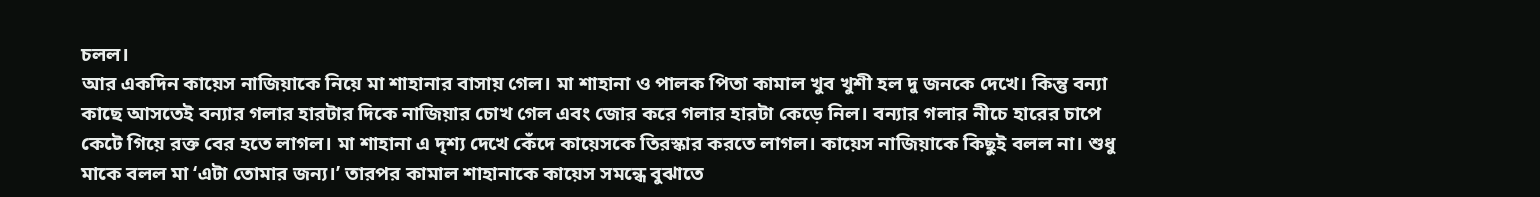চলল।
আর একদিন কায়েস নাজিয়াকে নিয়ে মা শাহানার বাসায় গেল। মা শাহানা ও পালক পিতা কামাল খুব খুশী হল দু জনকে দেখে। কিন্তু বন্যা কাছে আসতেই বন্যার গলার হারটার দিকে নাজিয়ার চোখ গেল এবং জোর করে গলার হারটা কেড়ে নিল। বন্যার গলার নীচে হারের চাপে কেটে গিয়ে রক্ত বের হতে লাগল। মা শাহানা এ দৃশ্য দেখে কেঁদে কায়েসকে তিরস্কার করতে লাগল। কায়েস নাজিয়াকে কিছুই বলল না। শুধু মাকে বলল মা ‘এটা তোমার জন্য।’ তারপর কামাল শাহানাকে কায়েস সমন্ধে বুঝাতে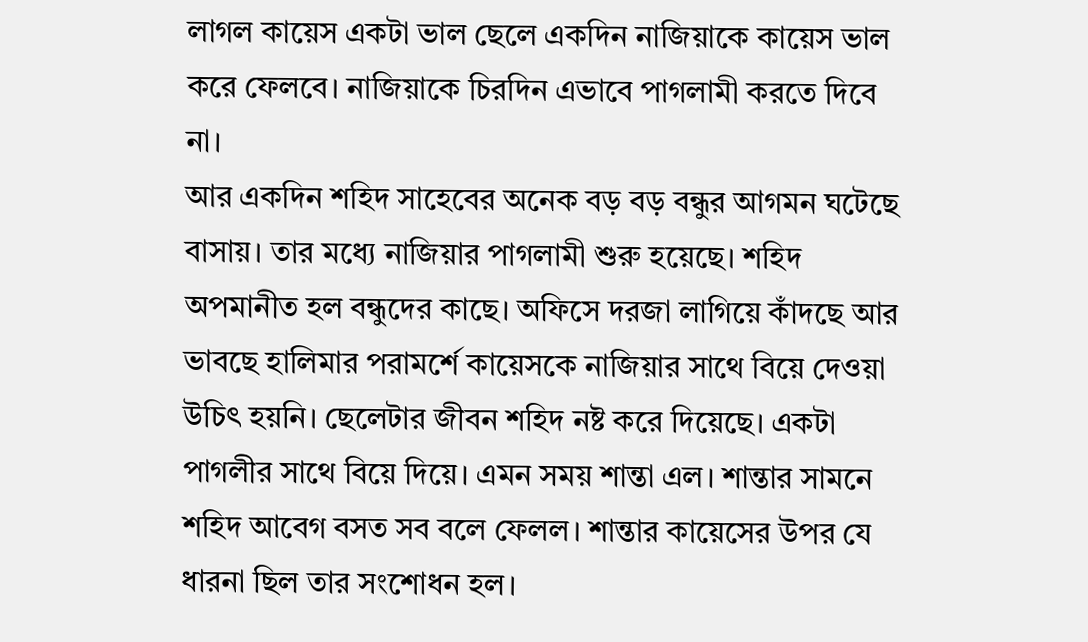লাগল কায়েস একটা ভাল ছেলে একদিন নাজিয়াকে কায়েস ভাল করে ফেলবে। নাজিয়াকে চিরদিন এভাবে পাগলামী করতে দিবে না।
আর একদিন শহিদ সাহেবের অনেক বড় বড় বন্ধুর আগমন ঘটেছে বাসায়। তার মধ্যে নাজিয়ার পাগলামী শুরু হয়েছে। শহিদ অপমানীত হল বন্ধুদের কাছে। অফিসে দরজা লাগিয়ে কাঁদছে আর ভাবছে হালিমার পরামর্শে কায়েসকে নাজিয়ার সাথে বিয়ে দেওয়া উচিৎ হয়নি। ছেলেটার জীবন শহিদ নষ্ট করে দিয়েছে। একটা পাগলীর সাথে বিয়ে দিয়ে। এমন সময় শান্তা এল। শান্তার সামনে শহিদ আবেগ বসত সব বলে ফেলল। শান্তার কায়েসের উপর যে ধারনা ছিল তার সংশোধন হল।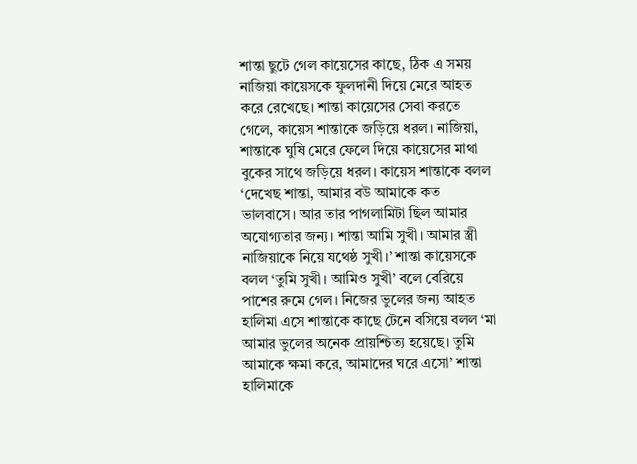শান্তা ছুটে গেল কায়েসের কাছে, ঠিক এ সময় নাজিয়া কায়েসকে ফুলদানী দিয়ে মেরে আহত করে রেখেছে। শান্তা কায়েসের সেবা করতে গেলে, কায়েস শান্তাকে জড়িয়ে ধরল। নাজিয়া, শান্তাকে ঘুষি মেরে ফেলে দিয়ে কায়েসের মাথা বুকের সাথে জড়িয়ে ধরল। কায়েস শান্তাকে বলল ‘দেখেছ শান্তা, আমার বউ আমাকে কত ভালবাসে। আর তার পাগলামিটা ছিল আমার অযোগ্যতার জন্য। শান্তা আমি সুখী। আমার স্ত্রী নাজিয়াকে নিয়ে যথেষ্ঠ সুখী।’ শান্তা কায়েসকে বলল ‘তুমি সুখী। আমিও সুখী’ বলে বেরিয়ে পাশের রুমে গেল। নিজের ভুলের জন্য আহত হালিমা এসে শান্তাকে কাছে টেনে বসিয়ে বলল ‘মা আমার ভুলের অনেক প্রায়শ্চিত্য হয়েছে। তুমি আমাকে ক্ষমা করে, আমাদের ঘরে এসো’ শান্তা হালিমাকে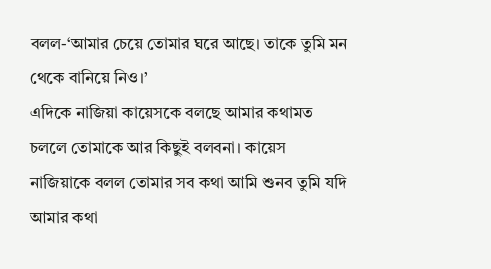বলল-‘আমার চেয়ে তোমার ঘরে আছে। তাকে তুমি মন থেকে বানিয়ে নিও।’
এদিকে নাজিয়া কায়েসকে বলছে আমার কথামত চললে তোমাকে আর কিছুই বলবনা। কায়েস নাজিয়াকে বলল তোমার সব কথা আমি শুনব তুমি যদি আমার কথা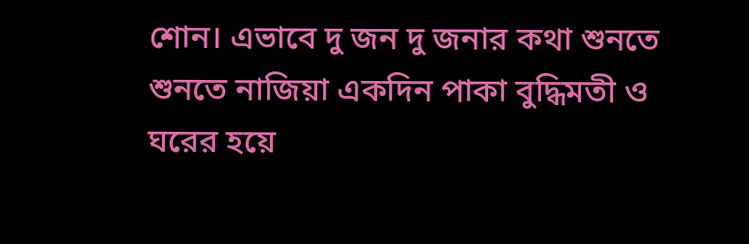শোন। এভাবে দু জন দু জনার কথা শুনতে শুনতে নাজিয়া একদিন পাকা বুদ্ধিমতী ও ঘরের হয়ে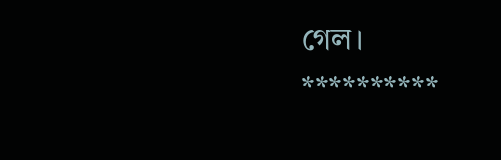গেল।
**********